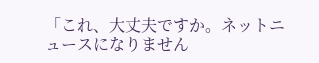「これ、大丈夫ですか。ネットニュースになりません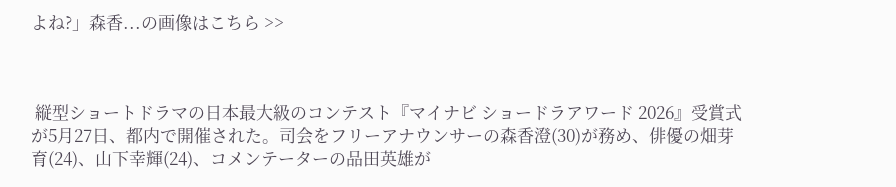よね?」森香...の画像はこちら >>



 縦型ショートドラマの日本最大級のコンテスト『マイナビ ショードラアワード 2026』受賞式が5月27日、都内で開催された。司会をフリーアナウンサーの森香澄(30)が務め、俳優の畑芽育(24)、山下幸輝(24)、コメンテーターの品田英雄が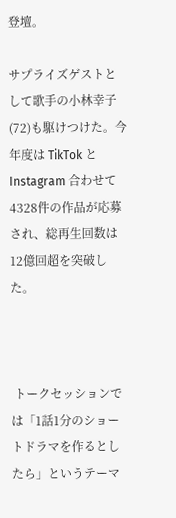登壇。

サプライズゲストとして歌手の小林幸子(72)も駆けつけた。今年度は TikTok と Instagram 合わせて4328件の作品が応募され、総再生回数は12億回超を突破した。



 トークセッションでは「1話1分のショートドラマを作るとしたら」というテーマ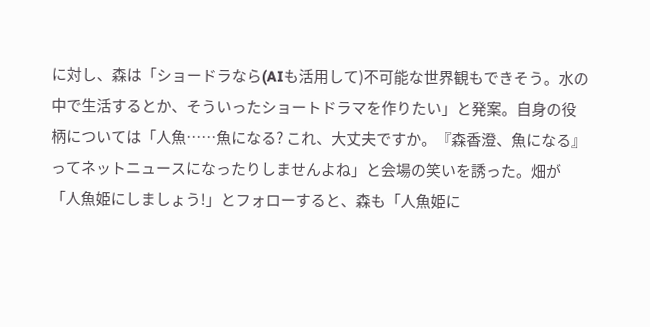に対し、森は「ショードラなら(AIも活用して)不可能な世界観もできそう。水の中で生活するとか、そういったショートドラマを作りたい」と発案。自身の役柄については「人魚……魚になる? これ、大丈夫ですか。『森香澄、魚になる』ってネットニュースになったりしませんよね」と会場の笑いを誘った。畑が「人魚姫にしましょう!」とフォローすると、森も「人魚姫に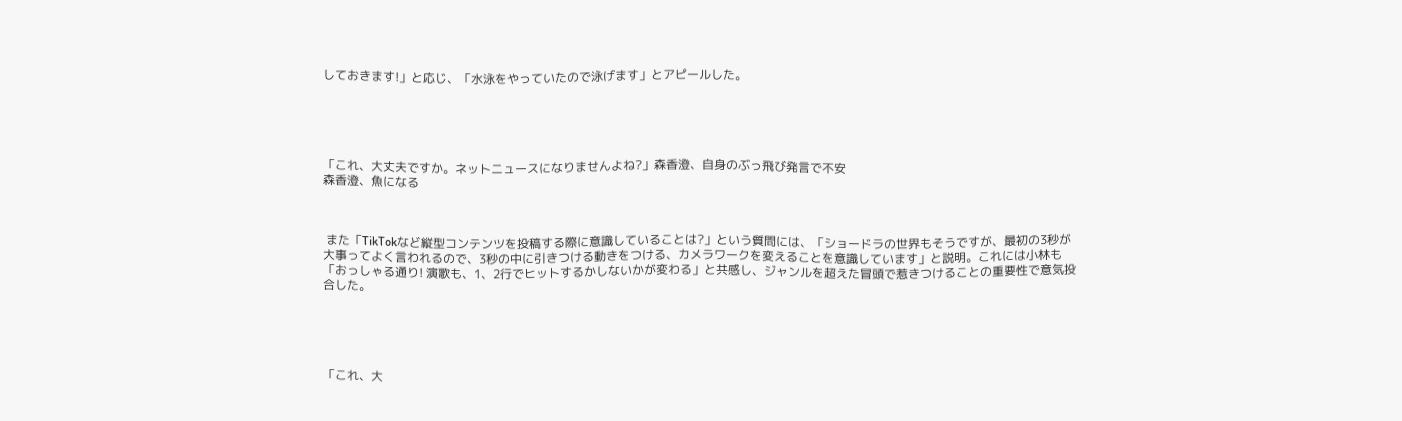しておきます!」と応じ、「水泳をやっていたので泳げます」とアピールした。





「これ、大丈夫ですか。ネットニュースになりませんよね?」森香澄、自身のぶっ飛び発言で不安
森香澄、魚になる



 また「TikTokなど縦型コンテンツを投稿する際に意識していることは?」という質問には、「ショードラの世界もそうですが、最初の3秒が大事ってよく言われるので、3秒の中に引きつける動きをつける、カメラワークを変えることを意識しています」と説明。これには小林も「おっしゃる通り! 演歌も、1、2行でヒットするかしないかが変わる」と共感し、ジャンルを超えた冒頭で惹きつけることの重要性で意気投合した。





「これ、大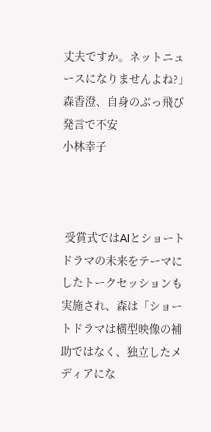丈夫ですか。ネットニュースになりませんよね?」森香澄、自身のぶっ飛び発言で不安
小林幸子



 受賞式ではAIとショートドラマの未来をテーマにしたトークセッションも実施され、森は「ショートドラマは横型映像の補助ではなく、独立したメディアにな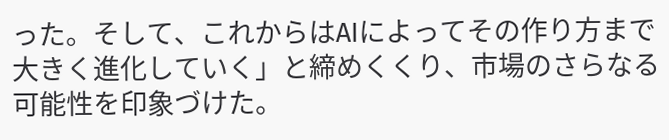った。そして、これからはAIによってその作り方まで大きく進化していく」と締めくくり、市場のさらなる可能性を印象づけた。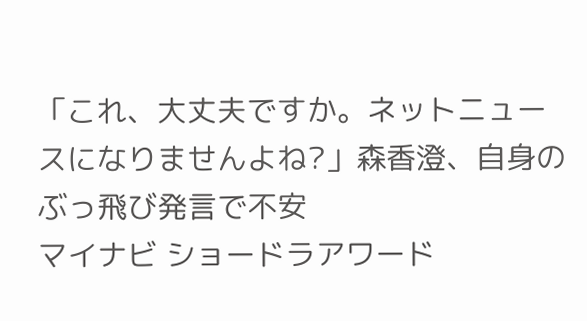「これ、大丈夫ですか。ネットニュースになりませんよね?」森香澄、自身のぶっ飛び発言で不安
マイナビ ショードラアワード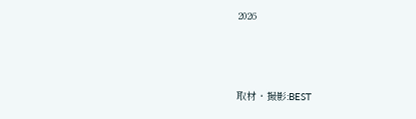2026



取材・撮影:BEST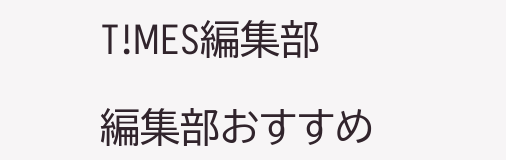T!MES編集部

編集部おすすめ